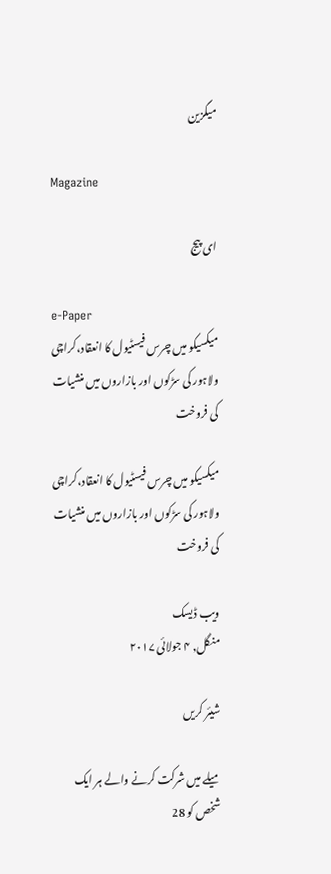میگزین

Magazine

ای پیج

e-Paper
میکسیکو میں چرس فیسٹیول کا انعقاد،کراچی ولاہور کی سڑکوں اور بازاروں میں منشیات کی فروخت

میکسیکو میں چرس فیسٹیول کا انعقاد،کراچی ولاہور کی سڑکوں اور بازاروں میں منشیات کی فروخت

ویب ڈیسک
منگل, ۴ جولائی ۲۰۱۷

شیئر کریں

میلے میں شرکت کرنے والے ہر ایک شخص کو 28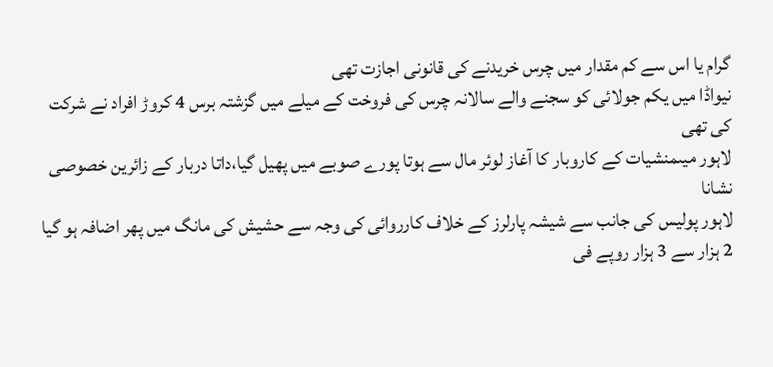گرام یا اس سے کم مقدار میں چرس خریدنے کی قانونی اجازت تھی
نیواڈا میں یکم جولائی کو سجنے والے سالانہ چرس کی فروخت کے میلے میں گزشتہ برس 4 کروڑ افراد نے شرکت کی تھی
لاہور میںمنشیات کے کاروبار کا آغاز لوئر مال سے ہوتا پورے صوبے میں پھیل گیا،داتا دربار کے زائرین خصوصی نشانا
لاہور پولیس کی جانب سے شیشہ پارلرز کے خلاف کارروائی کی وجہ سے حشیش کی مانگ میں پھر اضافہ ہو گیا
2 ہزار سے 3 ہزار روپے فی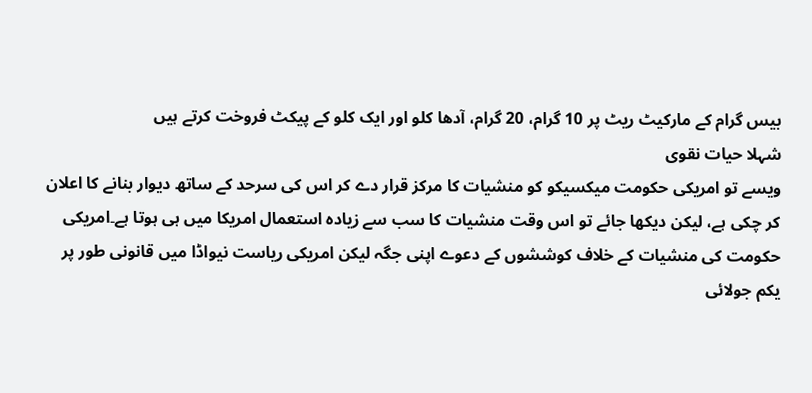بیس گرام کے مارکیٹ ریٹ پر 10 گرام، 20 گرام، آدھا کلو اور ایک کلو کے پیکٹ فروخت کرتے ہیں
شہلا حیات نقوی
ویسے تو امریکی حکومت میکسیکو کو منشیات کا مرکز قرار دے کر اس کی سرحد کے ساتھ دیوار بنانے کا اعلان کر چکی ہے، لیکن دیکھا جائے تو اس وقت منشیات کا سب سے زیادہ استعمال امریکا میں ہی ہوتا ہے۔امریکی حکومت کی منشیات کے خلاف کوششوں کے دعوے اپنی جگہ لیکن امریکی ریاست نیواڈا میں قانونی طور پر یکم جولائی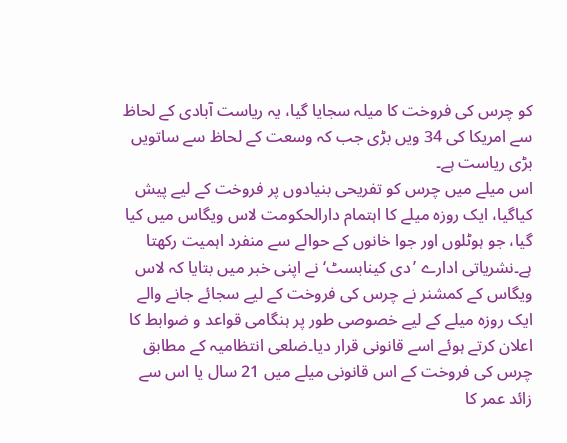کو چرس کی فروخت کا میلہ سجایا گیا، یہ ریاست آبادی کے لحاظ سے امریکا کی 34 ویں بڑی جب کہ وسعت کے لحاظ سے ساتویں بڑی ریاست ہے۔
اس میلے میں چرس کو تفریحی بنیادوں پر فروخت کے لیے پیش کیاگیا، ایک روزہ میلے کا اہتمام دارالحکومت لاس ویگاس میں کیا گیا، جو ہوٹلوں اور جوا خانوں کے حوالے سے منفرد اہمیت رکھتا ہے۔نشریاتی ادارے ’دی کینابسٹ‘ نے اپنی خبر میں بتایا کہ لاس ویگاس کے کمشنر نے چرس کی فروخت کے لیے سجائے جانے والے ایک روزہ میلے کے لیے خصوصی طور پر ہنگامی قواعد و ضوابط کا اعلان کرتے ہوئے اسے قانونی قرار دیا۔ضلعی انتظامیہ کے مطابق چرس کی فروخت کے اس قانونی میلے میں 21 سال یا اس سے زائد عمر کا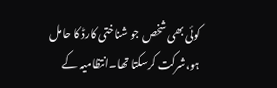کوئی بھی شخص جو شناختی کارڈ کا حامل ہو،شرکت کرسکتا تھا۔انتظامیہ کے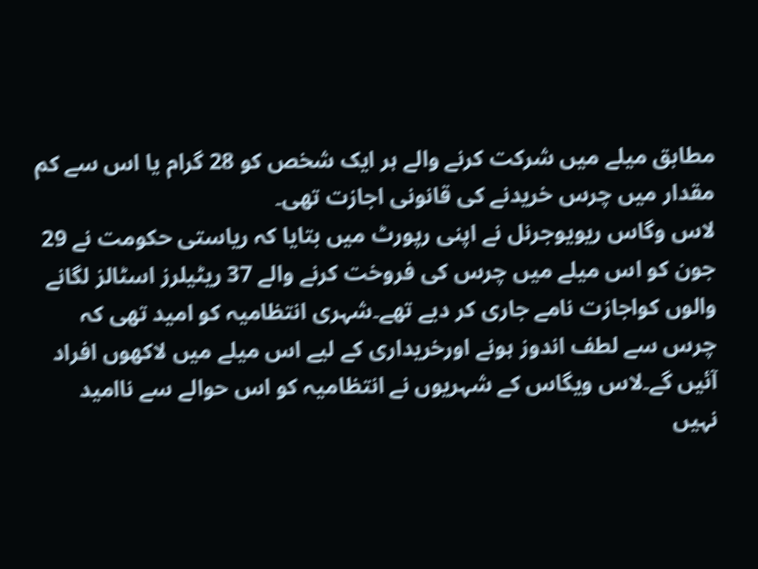مطابق میلے میں شرکت کرنے والے ہر ایک شخص کو 28 گرام یا اس سے کم مقدار میں چرس خریدنے کی قانونی اجازت تھی۔
لاس وگاس ریویوجرنل نے اپنی رپورٹ میں بتایا کہ ریاستی حکومت نے 29 جون کو اس میلے میں چرس کی فروخت کرنے والے 37 ریٹیلرز اسٹالز لگانے والوں کواجازت نامے جاری کر دیے تھے۔شہری انتظامیہ کو امید تھی کہ چرس سے لطف اندوز ہونے اورخریداری کے لیے اس میلے میں لاکھوں افراد آئیں گے۔لاس ویگاس کے شہریوں نے انتظامیہ کو اس حوالے سے ناامید نہیں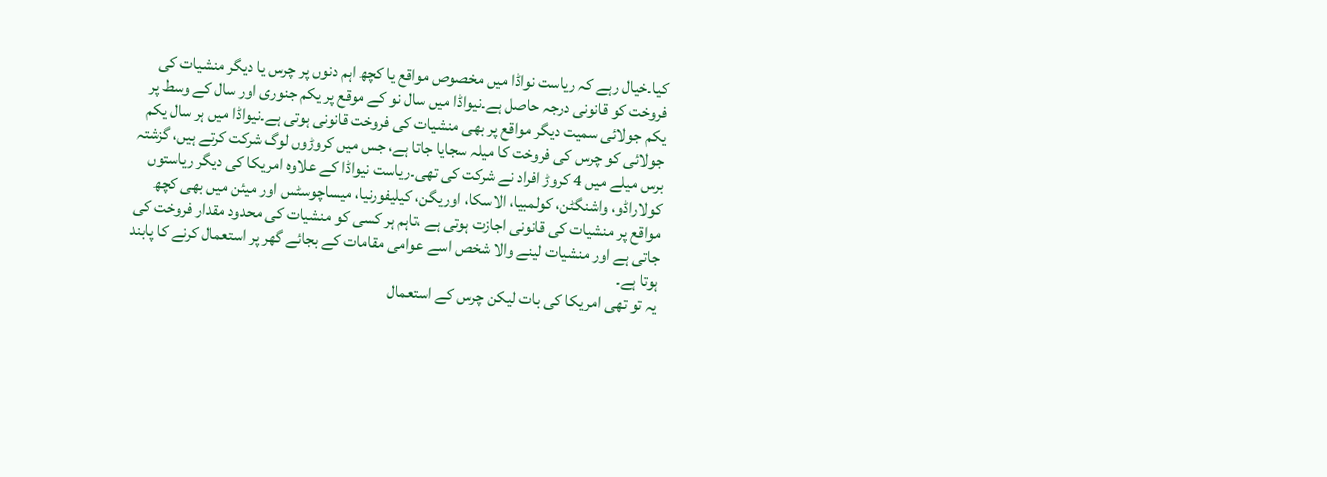کیا۔خیال رہے کہ ریاست نواڈا میں مخصوص مواقع یا کچھ اہم دنوں پر چرس یا دیگر منشیات کی فروخت کو قانونی درجہ حاصل ہے۔نیواڈا میں سال نو کے موقع پر یکم جنوری اور سال کے وسط پر یکم جولائی سمیت دیگر مواقع پر بھی منشیات کی فروخت قانونی ہوتی ہے۔نیواڈا میں ہر سال یکم جولائی کو چرس کی فروخت کا میلہ سجایا جاتا ہے، جس میں کروڑوں لوگ شرکت کرتے ہیں، گزشتہ برس میلے میں 4 کروڑ افراد نے شرکت کی تھی۔ریاست نیواڈا کے علاوہ امریکا کی دیگر ریاستوں کولاراڈو، واشنگٹن، کولمبیا، الاسکا، اوریگن، کیلیفورنیا، میساچوسٹس اور میئن میں بھی کچھ مواقع پر منشیات کی قانونی اجازت ہوتی ہے ،تاہم ہر کسی کو منشیات کی محدود مقدار فروخت کی جاتی ہے اور منشیات لینے والا شخص اسے عوامی مقامات کے بجائے گھر پر استعمال کرنے کا پابند ہوتا ہے۔
یہ تو تھی امریکا کی بات لیکن چرس کے استعمال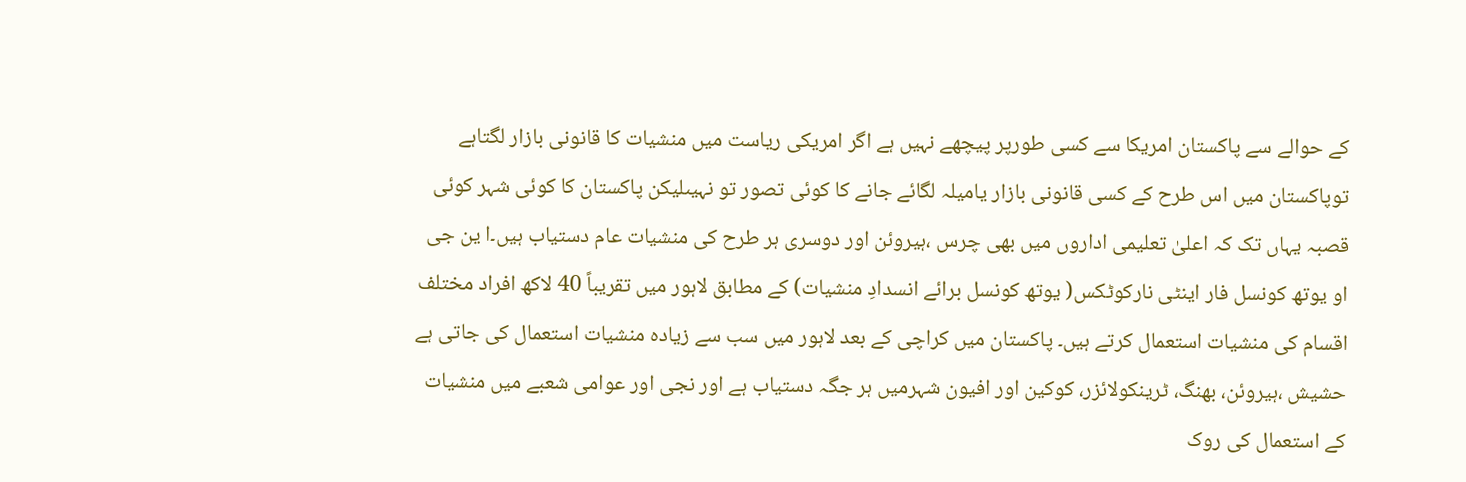کے حوالے سے پاکستان امریکا سے کسی طورپر پیچھے نہیں ہے اگر امریکی ریاست میں منشیات کا قانونی بازار لگتاہے توپاکستان میں اس طرح کے کسی قانونی بازار یامیلہ لگائے جانے کا کوئی تصور تو نہیںلیکن پاکستان کا کوئی شہر کوئی قصبہ یہاں تک کہ اعلیٰ تعلیمی اداروں میں بھی چرس ،ہیروئن اور دوسری ہر طرح کی منشیات عام دستیاب ہیں۔ا ین جی او یوتھ کونسل فار اینٹی نارکوٹکس( یوتھ کونسل برائے انسدادِ منشیات) کے مطابق لاہور میں تقریباً 40 لاکھ افراد مختلف اقسام کی منشیات استعمال کرتے ہیں۔ پاکستان میں کراچی کے بعد لاہور میں سب سے زیادہ منشیات استعمال کی جاتی ہے حشیش ،ہیروئن، بھنگ، ٹرینکولائزر، کوکین اور افیون شہرمیں ہر جگہ دستیاب ہے اور نجی اور عوامی شعبے میں منشیات کے استعمال کی روک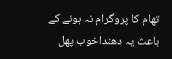تھام کا پروگرام نہ ہونے کے باعث یہ دھنداخوب پھل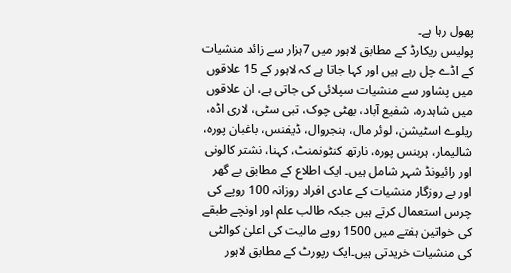پھول رہا ہے۔
پولیس ریکارڈ کے مطابق لاہور میں 7ہزار سے زائد منشیات کے اڈے چل رہے ہیں اور کہا جاتا ہے کہ لاہور کے 15 علاقوں میں پشاور سے منشیات سپلائی کی جاتی ہے، ان علاقوں میں شاہدرہ، شفیع آباد، بھٹی چوک، تبی سٹی، لاری اڈہ، ریلوے اسٹیشن، لوئر مال، ہنجروال، ڈیفنس، باغبان پورہ، شالیمار، ہربنس پورہ، نارتھ کنٹونمنٹ، کہنا، نشتر کالونی اور رائیونڈ شہر شامل ہیں۔ ایک اطلاع کے مطابق بے گھر اور بے روزگار منشیات کے عادی افراد روزانہ 100 روپے کی چرس استعمال کرتے ہیں جبکہ طالب علم اور اونچے طبقے کی خواتین ہفتے میں 1500 روپے مالیت کی اعلیٰ کوالٹی کی منشیات خریدتی ہیں۔ایک رپورٹ کے مطابق لاہور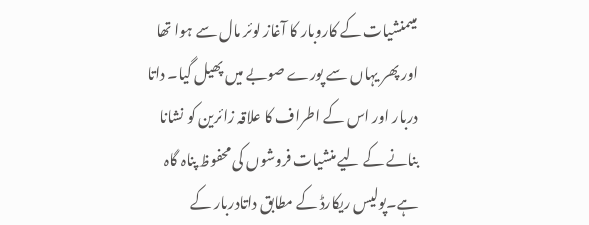میںمنشیات کے کاروبار کا آغاز لوئر مال سے ہوا تھا اور پھر یہاں سے پورے صوبے میں پھیل گیا۔ داتا دربار اور اس کے اطراف کا علاقہ زائرین کو نشانا بنانے کے لیے منشیات فروشوں کی محفوظ پناہ گاہ ہے۔پولیس ریکارڈ کے مطابق داتادربار کے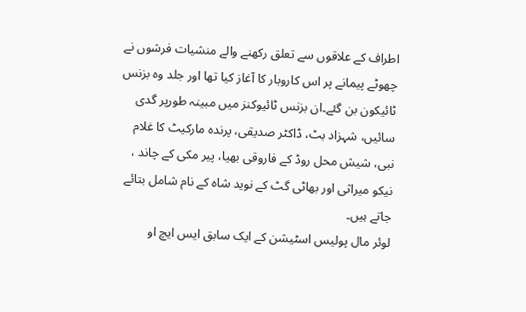اطراف کے علاقوں سے تعلق رکھنے والے منشیات فرشوں نے چھوٹے پیمانے پر اس کاروبار کا آغاز کیا تھا اور جلد وہ بزنس ٹائیکون بن گئے۔ان بزنس ٹائیوکنز میں مبینہ طورپر گدی سائیں، شہزاد بٹ، ڈاکٹر صدیقی، پرندہ مارکیٹ کا غلام نبی، شیش محل روڈ کے فاروقی بھیا، پیر مکی کے چاند ، نیکو میراثی اور بھاٹی گٹ کے نوید شاہ کے نام شامل بتائے جاتے ہیں۔
لوئر مال پولیس اسٹیشن کے ایک سابق ایس ایچ او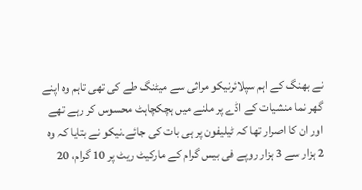نے بھنگ کے اہم سپلائرنیکو مراثی سے میٹنگ طے کی تھی تاہم وہ اپنے گھر نما منشیات کے اڈے پر ملنے میں ہچکچاہٹ محسوس کر رہے تھے اور ان کا اصرار تھا کہ ٹیلیفون پر ہی بات کی جائے۔نیکو نے بتایا کہ وہ 2 ہزار سے 3 ہزار روپے فی بیس گرام کے مارکیٹ ریٹ پر 10 گرام، 20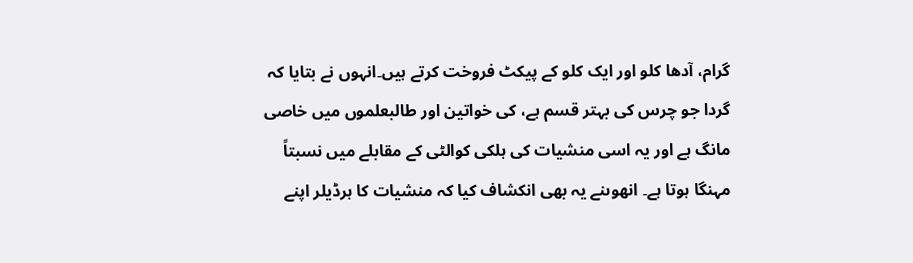گرام، آدھا کلو اور ایک کلو کے پیکٹ فروخت کرتے ہیں۔انہوں نے بتایا کہ گردا جو چرس کی بہتر قسم ہے، کی خواتین اور طالبعلموں میں خاصی مانگ ہے اور یہ اسی منشیات کی ہلکی کوالٹی کے مقابلے میں نسبتاً مہنگا ہوتا ہے۔ انھوںنے یہ بھی انکشاف کیا کہ منشیات کا ہرڈیلر اپنے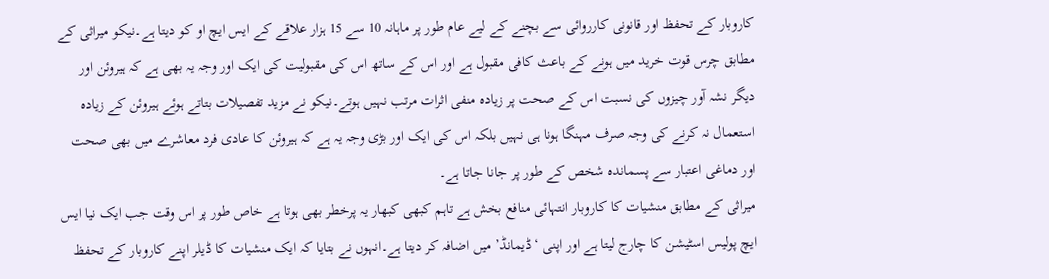کاروبار کے تحفظ اور قانونی کارروائی سے بچنے کے لیے عام طور پر ماہانہ 10 سے 15 ہزار علاقے کے ایس ایچ او کو دیتا ہے۔نیکو میراثی کے مطابق چرس قوت خرید میں ہونے کے باعث کافی مقبول ہے اور اس کے ساتھ اس کی مقبولیت کی ایک اور وجہ یہ بھی ہے کہ ہیروئن اور دیگر نشہ آور چیزوں کی نسبت اس کے صحت پر زیادہ منفی اثرات مرتب نہیں ہوتے۔نیکو نے مزید تفصیلات بتاتے ہوئے ہیروئن کے زیادہ استعمال نہ کرنے کی وجہ صرف مہنگا ہونا ہی نہیں بلکہ اس کی ایک اور بڑی وجہ یہ ہے کہ ہیروئن کا عادی فرد معاشرے میں بھی صحت اور دماغی اعتبار سے پسماندہ شخص کے طور پر جانا جاتا ہے۔
میراثی کے مطابق منشیات کا کاروبار انتہائی منافع بخش ہے تاہم کبھی کبھار یہ پرخطر بھی ہوتا ہے خاص طور پر اس وقت جب ایک نیا ایس ایچ پولیس اسٹیشن کا چارج لیتا ہے اور اپنی ‘ڈیمانڈ’ میں اضافہ کر دیتا ہے۔انہوں نے بتایا کہ ایک منشیات کا ڈیلر اپنے کاروبار کے تحفظ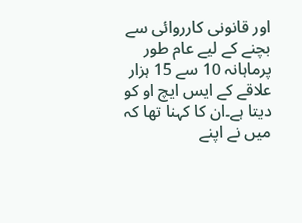اور قانونی کارروائی سے بچنے کے لیے عام طور پرماہانہ 10 سے 15 ہزار علاقے کے ایس ایچ او کو دیتا ہے۔ان کا کہنا تھا کہ میں نے اپنے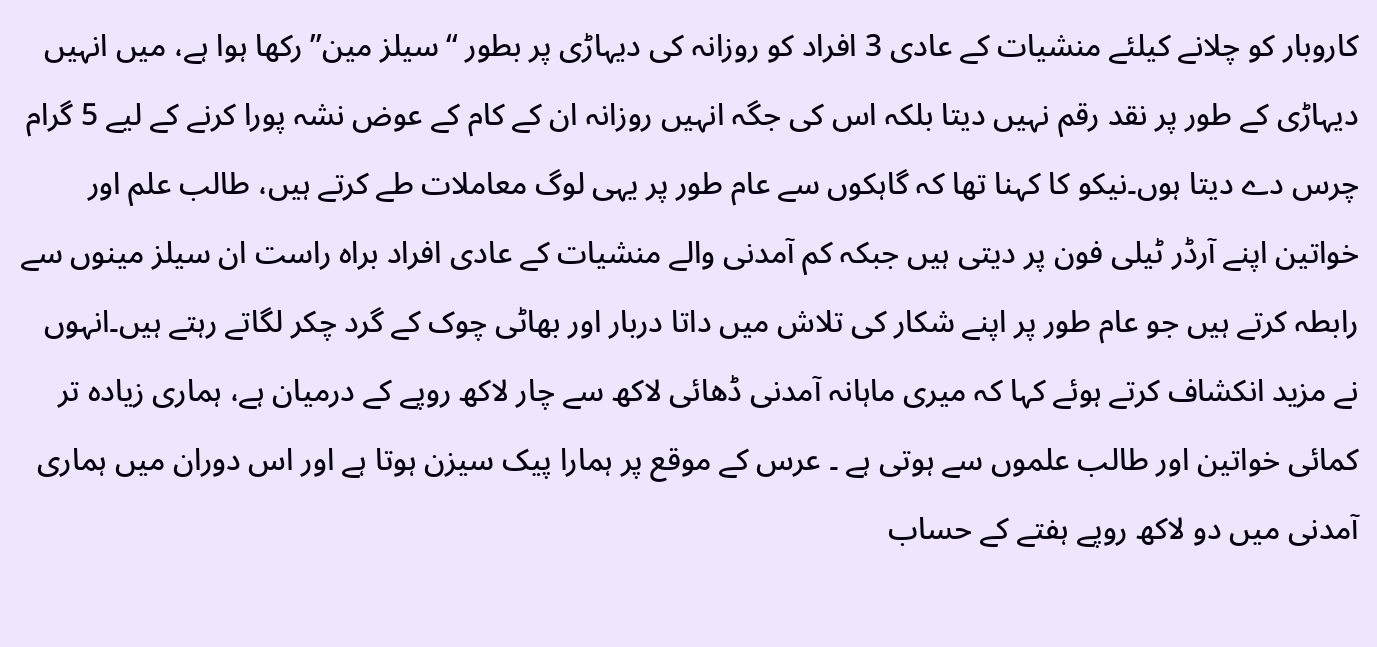کاروبار کو چلانے کیلئے منشیات کے عادی 3 افراد کو روزانہ کی دیہاڑی پر بطور ‘‘سیلز مین’’ رکھا ہوا ہے، میں انہیں دیہاڑی کے طور پر نقد رقم نہیں دیتا بلکہ اس کی جگہ انہیں روزانہ ان کے کام کے عوض نشہ پورا کرنے کے لیے 5 گرام چرس دے دیتا ہوں۔نیکو کا کہنا تھا کہ گاہکوں سے عام طور پر یہی لوگ معاملات طے کرتے ہیں، طالب علم اور خواتین اپنے آرڈر ٹیلی فون پر دیتی ہیں جبکہ کم آمدنی والے منشیات کے عادی افراد براہ راست ان سیلز مینوں سے رابطہ کرتے ہیں جو عام طور پر اپنے شکار کی تلاش میں داتا دربار اور بھاٹی چوک کے گرد چکر لگاتے رہتے ہیں۔انہوں نے مزید انکشاف کرتے ہوئے کہا کہ میری ماہانہ آمدنی ڈھائی لاکھ سے چار لاکھ روپے کے درمیان ہے، ہماری زیادہ تر کمائی خواتین اور طالب علموں سے ہوتی ہے ۔ عرس کے موقع پر ہمارا پیک سیزن ہوتا ہے اور اس دوران میں ہماری آمدنی میں دو لاکھ روپے ہفتے کے حساب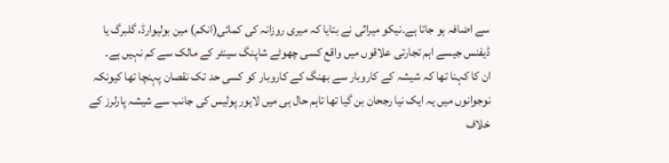سے اضافہ ہو جاتا ہے۔نیکو میراثی نے بتایا کہ میری روزانہ کی کمائی(انکم) مین بولیوارڈ، گلبرگ یا ڈیفنس جیسے اہم تجارتی علاقوں میں واقع کسی چھوٹے شاپنگ سینٹر کے مالک سے کم نہیں ہے۔
ان کا کہنا تھا کہ شیشہ کے کاروبار سے بھنگ کے کاروبار کو کسی حد تک نقصان پہنچا تھا کیونکہ نوجوانوں میں یہ ایک نیا رجحان بن گیا تھا تاہم حال ہی میں لاہور پولیس کی جانب سے شیشہ پارلرز کے خلاف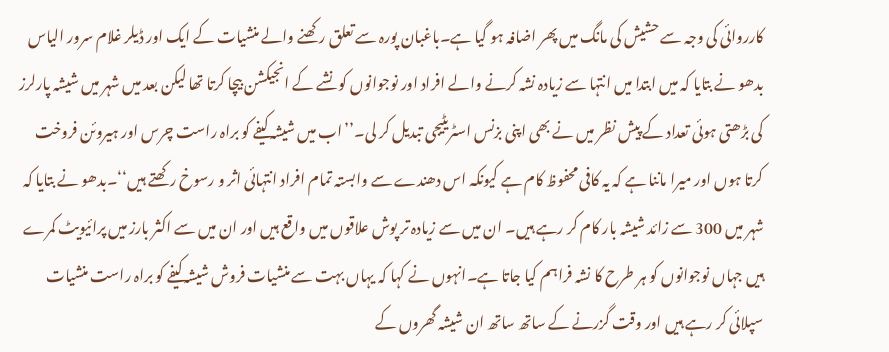کارروائی کی وجہ سے حشیش کی مانگ میں پھر اضافہ ہو گیا ہے۔باغبان پورہ سے تعلق رکھنے والے منشیات کے ایک اور ڈیلر غلام سرور الیاس بدھو نے بتایا کہ میں ابتدا میں انتہا سے زیادہ نشہ کرنے والے افراد اور نوجوانوں کو نشے کے انجیکشن بیچا کرتا تھا لیکن بعد میں شہر میں شیشہ پارلرز کی بڑھتی ہوئی تعداد کے پیش نظر میں نے بھی اپنی بزنس اسٹریٹیجی تبدیل کر لی۔’’اب میں شیشہ کیفے کو براہ راست چرس اور ہیروئن فروخت کرتا ہوں اور میرا ماننا ہے کہ یہ کافی محفوظ کام ہے کیونکہ اس دھندے سے وابستہ تمام افراد انتہائی اثر و رسوخ رکھتے ہیں‘‘۔بدھو نے بتایا کہ شہر میں 300 سے زائد شیشہ بار کام کر رہے ہیں۔ ان میں سے زیادہ تر پوش علاقوں میں واقع ہیں اور ان میں سے اکثر بارز میں پرائیویٹ کمرے ہیں جہاں نوجوانوں کو ہر طرح کا نشہ فراہم کیا جاتا ہے۔انہوں نے کہا کہ یہاں بہت سے منشیات فروش شیشہ کیفے کو براہ راست منشیات سپلائی کر رہے ہیں اور وقت گزرنے کے ساتھ ساتھ ان شیشہ گھروں کے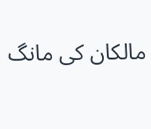مالکان کی مانگ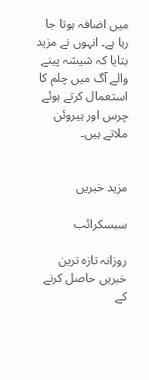میں اضافہ ہوتا جا رہا ہے۔ انہوں نے مزید بتایا کہ شیشہ پینے والے آگ میں چلم کا استعمال کرتے ہوئے چرس اور ہیروئن ملاتے ہیں۔


مزید خبریں

سبسکرائب

روزانہ تازہ ترین خبریں حاصل کرنے کے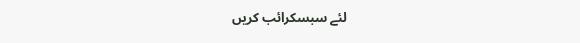لئے سبسکرائب کریں